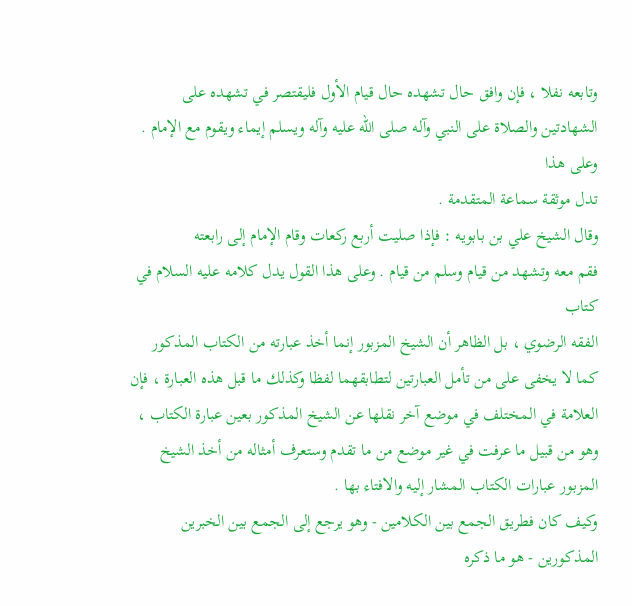وتابعه نفلا ، فإن وافق حال تشهده حال قيام الأول فليقتصر في تشهده على
الشهادتين والصلاة على النبي وآله صلى الله عليه وآله ويسلم إيماء ويقوم مع الإمام . وعلى هذا
تدل موثقة سماعة المتقدمة .
وقال الشيخ علي بن بابويه : فإذا صليت أربع ركعات وقام الإمام إلى رابعته
فقم معه وتشهد من قيام وسلم من قيام . وعلى هذا القول يدل كلامه عليه السلام في كتاب
الفقه الرضوي ، بل الظاهر أن الشيخ المزبور إنما أخذ عبارته من الكتاب المذكور
كما لا يخفى على من تأمل العبارتين لتطابقهما لفظا وكذلك ما قبل هذه العبارة ، فإن
العلامة في المختلف في موضع آخر نقلها عن الشيخ المذكور بعين عبارة الكتاب ،
وهو من قبيل ما عرفت في غير موضع من ما تقدم وستعرف أمثاله من أخذ الشيخ
المزبور عبارات الكتاب المشار إليه والافتاء بها .
وكيف كان فطريق الجمع بين الكلامين - وهو يرجع إلى الجمع بين الخبرين
المذكورين - هو ما ذكره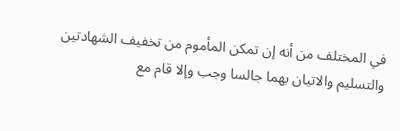في المختلف من أنه إن تمكن المأموم من تخفيف الشهادتين
والتسليم والاتيان بهما جالسا وجب وإلا قام مع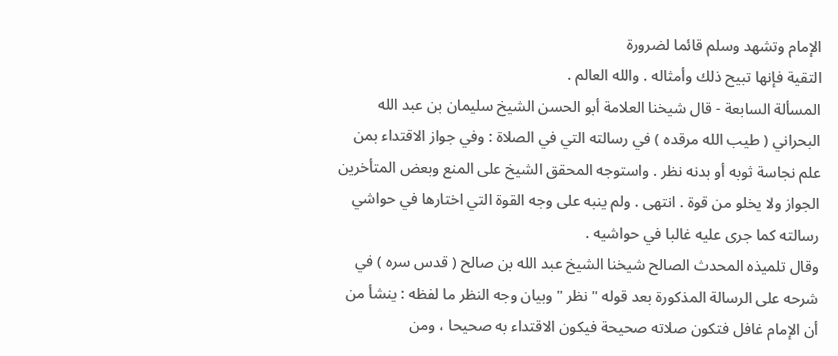الإمام وتشهد وسلم قائما لضرورة
التقية فإنها تبيح ذلك وأمثاله . والله العالم .
المسألة السابعة - قال شيخنا العلامة أبو الحسن الشيخ سليمان بن عبد الله
البحراني ( طيب الله مرقده ) في رسالته التي في الصلاة : وفي جواز الاقتداء بمن
علم نجاسة ثوبه أو بدنه نظر . واستوجه المحقق الشيخ على المنع وبعض المتأخرين
الجواز ولا يخلو من قوة . انتهى . ولم ينبه على وجه القوة التي اختارها في حواشي
رسالته كما جرى عليه غالبا في حواشيه .
وقال تلميذه المحدث الصالح شيخنا الشيخ عبد الله بن صالح ( قدس سره ) في
شرحه على الرسالة المذكورة بعد قوله " نظر " وبيان وجه النظر ما لفظه : ينشأ من
أن الإمام غافل فتكون صلاته صحيحة فيكون الاقتداء به صحيحا ، ومن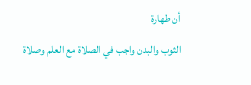أن طهارة
الثوب والبدن واجب في الصلاة مع العلم وصلاة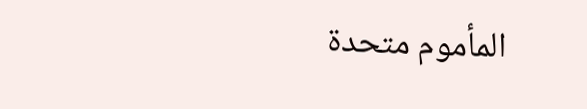المأموم متحدة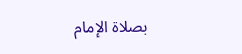بصلاة الإمام